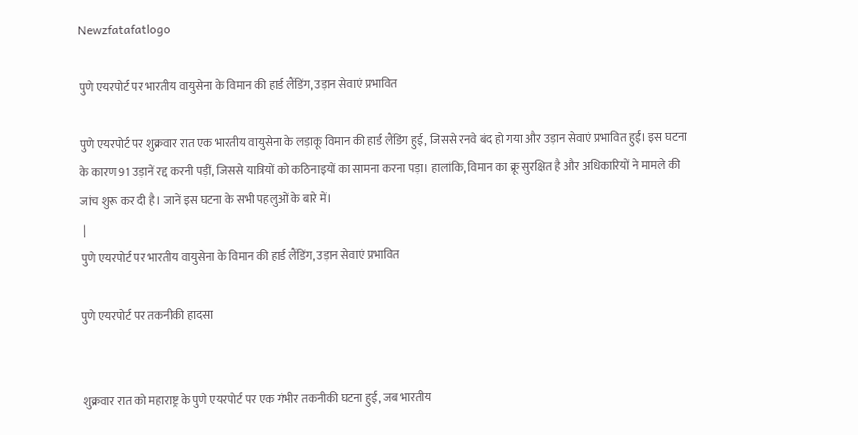Newzfatafatlogo

पुणे एयरपोर्ट पर भारतीय वायुसेना के विमान की हार्ड लैंडिंग, उड़ान सेवाएं प्रभावित

पुणे एयरपोर्ट पर शुक्रवार रात एक भारतीय वायुसेना के लड़ाकू विमान की हार्ड लैंडिंग हुई, जिससे रनवे बंद हो गया और उड़ान सेवाएं प्रभावित हुईं। इस घटना के कारण 91 उड़ानें रद्द करनी पड़ीं, जिससे यात्रियों को कठिनाइयों का सामना करना पड़ा। हालांकि, विमान का क्रू सुरक्षित है और अधिकारियों ने मामले की जांच शुरू कर दी है। जानें इस घटना के सभी पहलुओं के बारे में।
 |
पुणे एयरपोर्ट पर भारतीय वायुसेना के विमान की हार्ड लैंडिंग, उड़ान सेवाएं प्रभावित

पुणे एयरपोर्ट पर तकनीकी हादसा


शुक्रवार रात को महाराष्ट्र के पुणे एयरपोर्ट पर एक गंभीर तकनीकी घटना हुई, जब भारतीय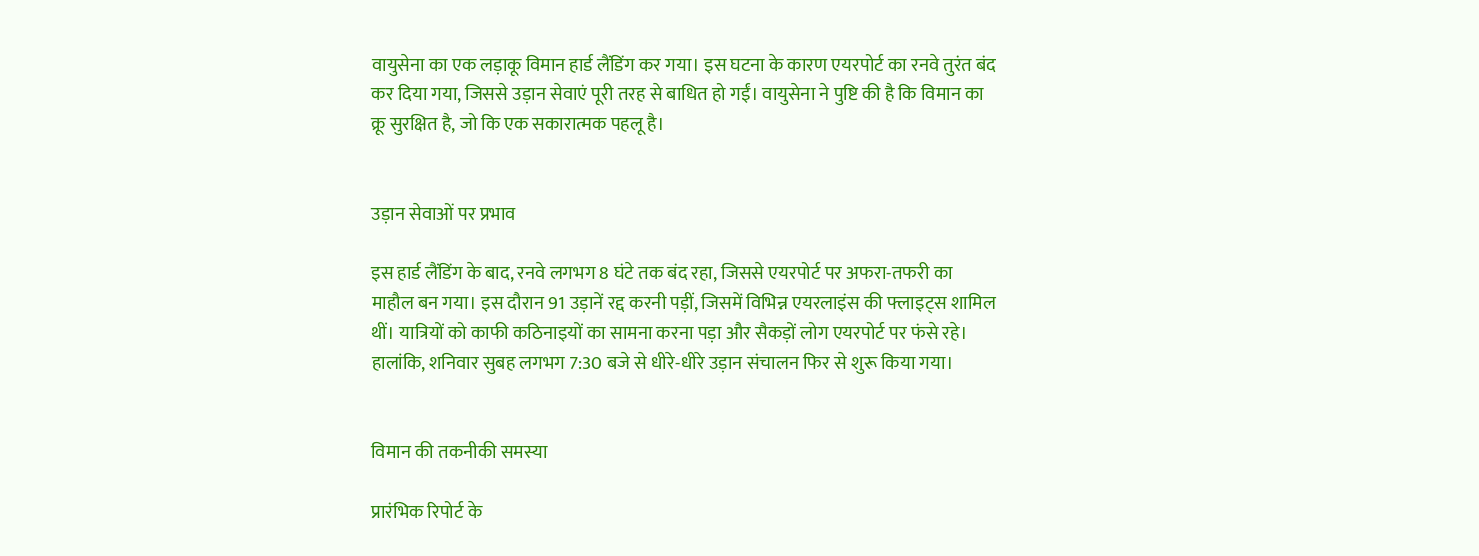वायुसेना का एक लड़ाकू विमान हार्ड लैंडिंग कर गया। इस घटना के कारण एयरपोर्ट का रनवे तुरंत बंद कर दिया गया, जिससे उड़ान सेवाएं पूरी तरह से बाधित हो गईं। वायुसेना ने पुष्टि की है कि विमान का क्रू सुरक्षित है, जो कि एक सकारात्मक पहलू है।


उड़ान सेवाओं पर प्रभाव

इस हार्ड लैंडिंग के बाद, रनवे लगभग 8 घंटे तक बंद रहा, जिससे एयरपोर्ट पर अफरा-तफरी का माहौल बन गया। इस दौरान 91 उड़ानें रद्द करनी पड़ीं, जिसमें विभिन्न एयरलाइंस की फ्लाइट्स शामिल थीं। यात्रियों को काफी कठिनाइयों का सामना करना पड़ा और सैकड़ों लोग एयरपोर्ट पर फंसे रहे। हालांकि, शनिवार सुबह लगभग 7:30 बजे से धीरे-धीरे उड़ान संचालन फिर से शुरू किया गया।


विमान की तकनीकी समस्या

प्रारंभिक रिपोर्ट के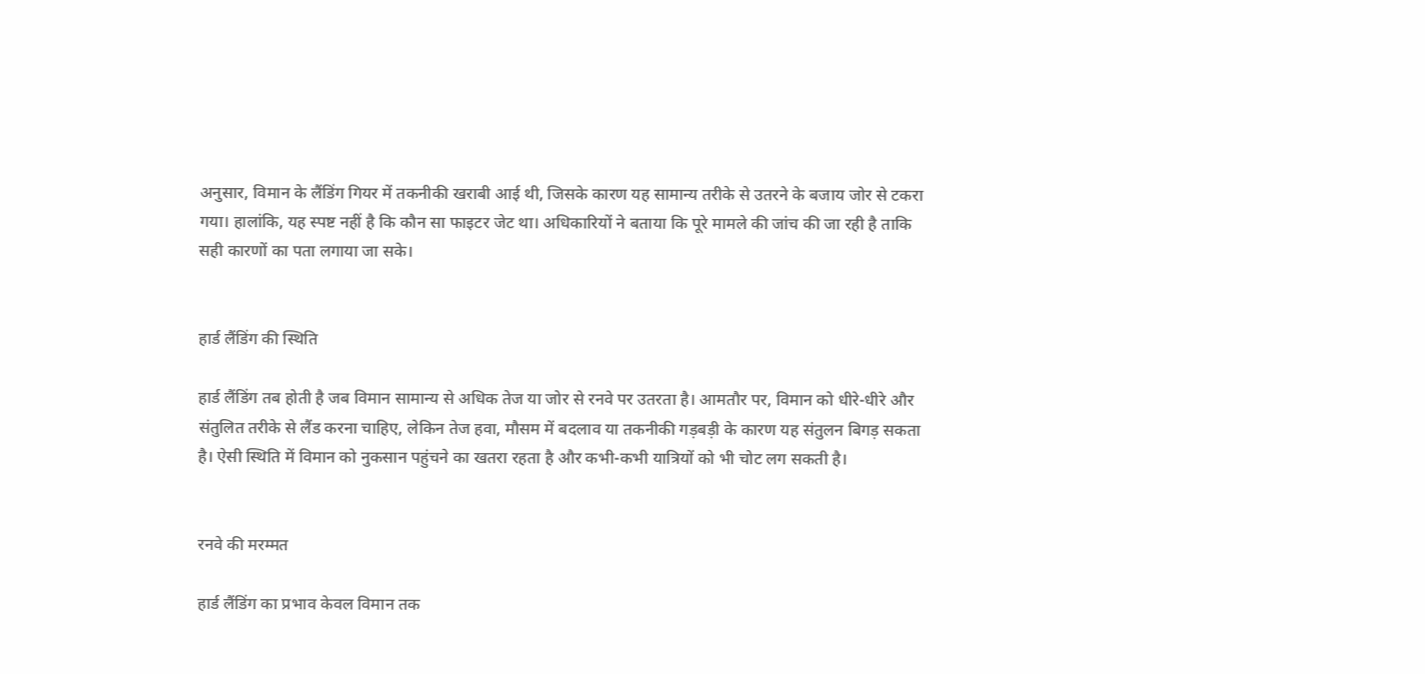अनुसार, विमान के लैंडिंग गियर में तकनीकी खराबी आई थी, जिसके कारण यह सामान्य तरीके से उतरने के बजाय जोर से टकरा गया। हालांकि, यह स्पष्ट नहीं है कि कौन सा फाइटर जेट था। अधिकारियों ने बताया कि पूरे मामले की जांच की जा रही है ताकि सही कारणों का पता लगाया जा सके।


हार्ड लैंडिंग की स्थिति

हार्ड लैंडिंग तब होती है जब विमान सामान्य से अधिक तेज या जोर से रनवे पर उतरता है। आमतौर पर, विमान को धीरे-धीरे और संतुलित तरीके से लैंड करना चाहिए, लेकिन तेज हवा, मौसम में बदलाव या तकनीकी गड़बड़ी के कारण यह संतुलन बिगड़ सकता है। ऐसी स्थिति में विमान को नुकसान पहुंचने का खतरा रहता है और कभी-कभी यात्रियों को भी चोट लग सकती है।


रनवे की मरम्मत

हार्ड लैंडिंग का प्रभाव केवल विमान तक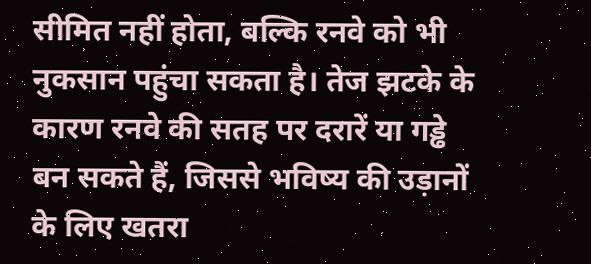सीमित नहीं होता, बल्कि रनवे को भी नुकसान पहुंचा सकता है। तेज झटके के कारण रनवे की सतह पर दरारें या गड्ढे बन सकते हैं, जिससे भविष्य की उड़ानों के लिए खतरा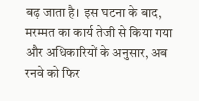बढ़ जाता है। इस घटना के बाद, मरम्मत का कार्य तेजी से किया गया और अधिकारियों के अनुसार, अब रनवे को फिर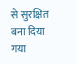से सुरक्षित बना दिया गया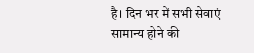है। दिन भर में सभी सेवाएं सामान्य होने की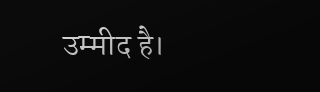उम्मीद है।